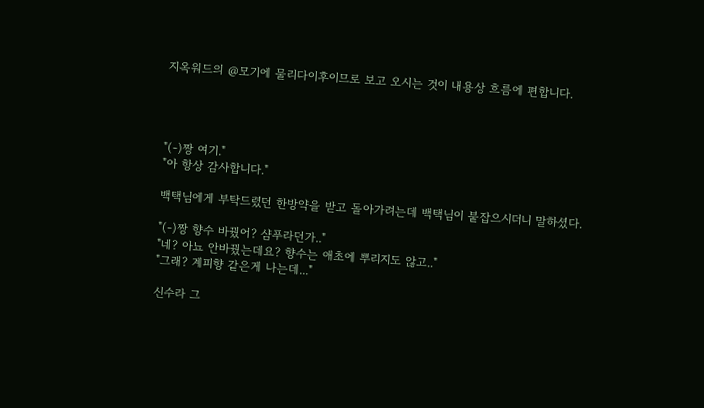지옥워드의 @모기에 물리다이후이므로 보고 오시는 것이 내용상 흐름에 편합니다.




"(-)짱 여기."
"아 항상 감사합니다."

백택님에게 부탁드렸던 한방약을 받고 돌아가려는데 백택님이 붙잡으시더니 말하셨다.

"(-)짱 향수 바꿨어? 샴푸라던가.."
"네? 아뇨 안바꿨는데요? 향수는 애초에 뿌리지도 않고.."
"그래? 계피향 같은게 나는데..."

신수라 그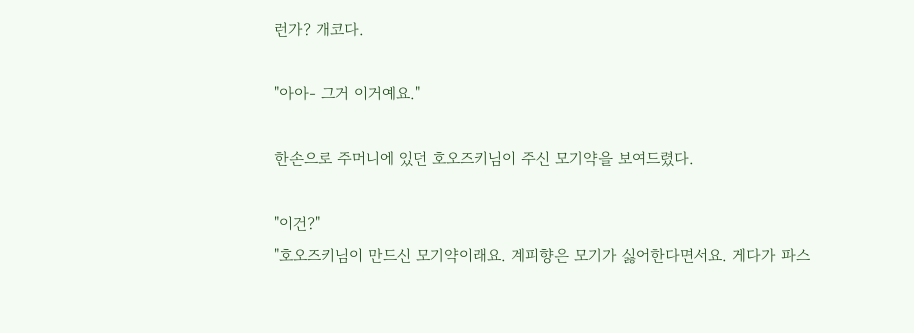런가? 개코다.

"아아- 그거 이거예요."

한손으로 주머니에 있던 호오즈키님이 주신 모기약을 보여드렸다.

"이건?"
"호오즈키님이 만드신 모기약이래요. 계피향은 모기가 싫어한다면서요. 게다가 파스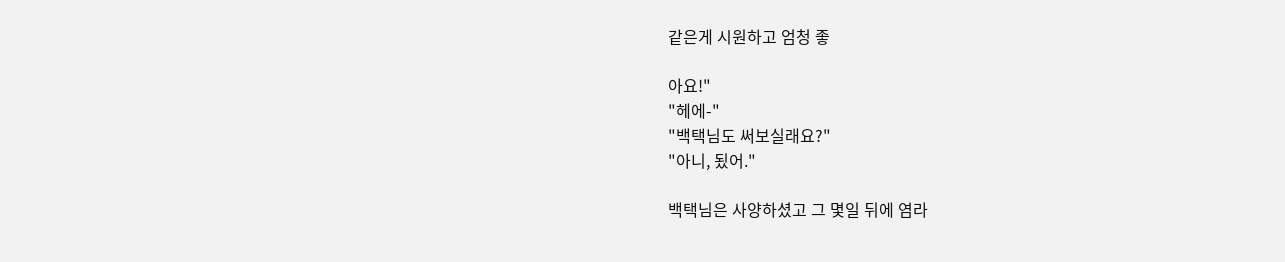같은게 시원하고 엄청 좋

아요!"
"헤에-"
"백택님도 써보실래요?"
"아니, 됬어."

백택님은 사양하셨고 그 몇일 뒤에 염라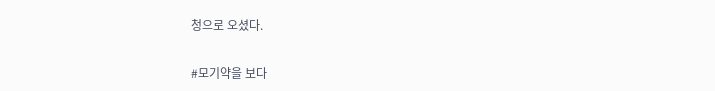청으로 오셨다.


#모기약을 보다